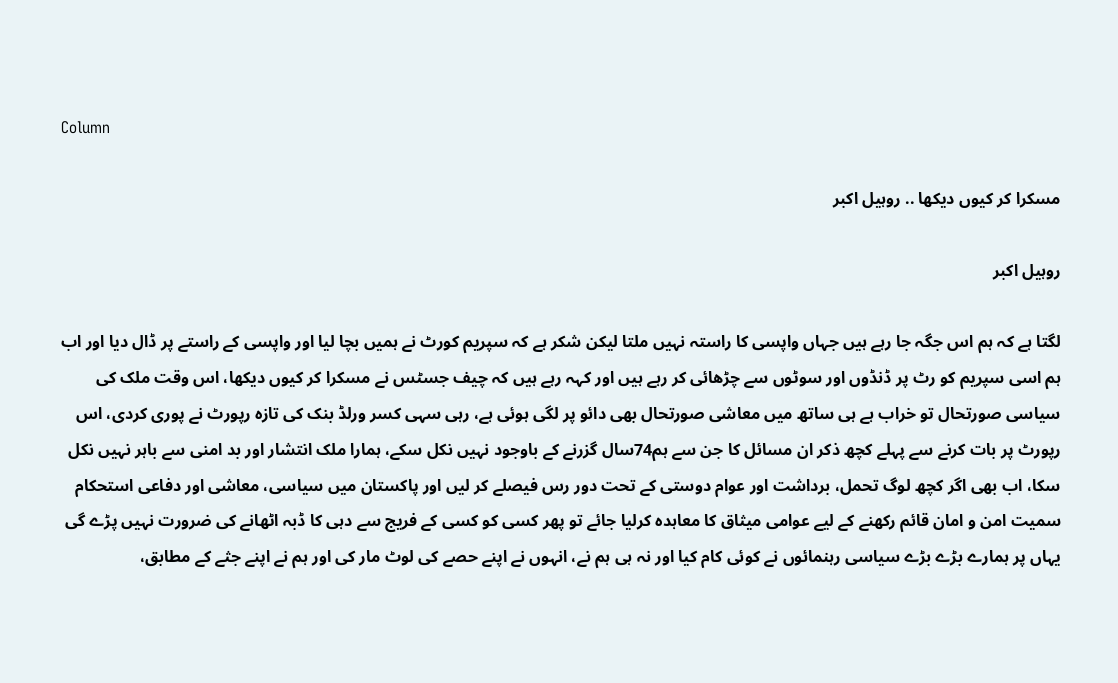Column

مسکرا کر کیوں دیکھا .. روہیل اکبر

روہیل اکبر

لگتا ہے کہ ہم اس جگہ جا رہے ہیں جہاں واپسی کا راستہ نہیں ملتا لیکن شکر ہے کہ سپریم کورٹ نے ہمیں بچا لیا اور واپسی کے راستے پر ڈال دیا اور اب ہم اسی سپریم کو رٹ پر ڈنڈوں اور سوٹوں سے چڑھائی کر رہے ہیں اور کہہ رہے ہیں کہ چیف جسٹس نے مسکرا کر کیوں دیکھا، اس وقت ملک کی سیاسی صورتحال تو خراب ہے ہی ساتھ میں معاشی صورتحال بھی دائو پر لگی ہوئی ہے، رہی سہی کسر ورلڈ بنک کی تازہ رپورٹ نے پوری کردی، اس رپورٹ پر بات کرنے سے پہلے کچھ ذکر ان مسائل کا جن سے ہم74سال گزرنے کے باوجود نہیں نکل سکے، ہمارا ملک انتشار اور بد امنی سے باہر نہیں نکل سکا، اب بھی اگر کچھ لوگ تحمل، برداشت اور عوام دوستی کے تحت دور رس فیصلے کر لیں اور پاکستان میں سیاسی، معاشی اور دفاعی استحکام سمیت امن و امان قائم رکھنے کے لیے عوامی میثاق کا معاہدہ کرلیا جائے تو پھر کسی کو کسی کے فریج سے دہی کا ڈبہ اٹھانے کی ضرورت نہیں پڑے گی یہاں پر ہمارے بڑے بڑے سیاسی رہنمائوں نے کوئی کام کیا اور نہ ہی ہم نے، انہوں نے اپنے حصے کی لوٹ مار کی اور ہم نے اپنے جثے کے مطابق،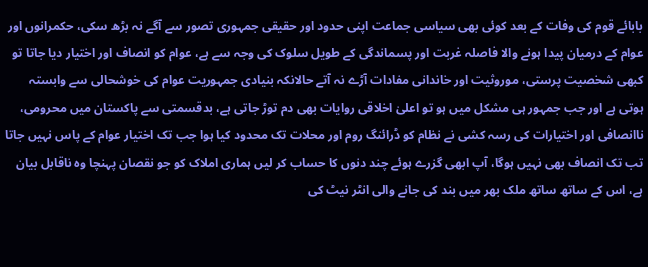بابائے قوم کی وفات کے بعد کوئی بھی سیاسی جماعت اپنی حدود اور حقیقی جمہوری تصور سے آگے نہ بڑھ سکی، حکمرانوں اور عوام کے درمیان پیدا ہونے والا فاصلہ غربت اور پسماندگی کے طویل سلوک کی وجہ سے ہے، عوام کو انصاف اور اختیار دیا جاتا تو کبھی شخصیت پرستی، موروثیت اور خاندانی مفادات آڑے نہ آتے حالانکہ بنیادی جمہوریت عوام کی خوشحالی سے وابستہ ہوتی ہے اور جب جمہور ہی مشکل میں ہو تو اعلیٰ اخلاقی روایات بھی دم توڑ جاتی ہے، بدقسمتی سے پاکستان میں محرومی، ناانصافی اور اختیارات کی رسہ کشی نے نظام کو ڈرائنگ روم اور محلات تک محدود کیا ہوا جب تک اختیار عوام کے پاس نہیں جاتا تب تک انصاف بھی نہیں ہوگا، آپ ابھی گزرے ہوئے چند دنوں کا حساب کر لیں ہماری املاک کو جو نقصان پہنچا وہ ناقابل بیان ہے، اس کے ساتھ ساتھ ملک بھر میں بند کی جانے والی انٹر نیٹ کی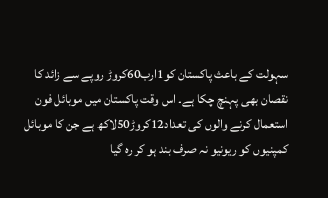سہولت کے باعث پاکستان کو1ارب60کروڑ روپے سے زائد کا نقصان بھی پہنچ چکا ہے۔ اس وقت پاکستان میں موبائل فون استعمال کرنے والوں کی تعداد12کروڑ50لاکھ ہے جن کا موبائل کمپنیوں کو ریونیو نہ صرف بند ہو کر رہ گیا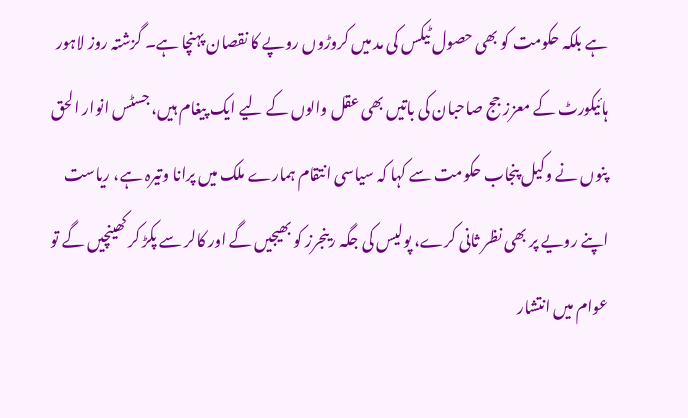ہے بلکہ حکومت کو بھی حصول ٹیکس کی مد میں کروڑوں روپے کا نقصان پہنچا ہے۔ گزشتہ روز لاہور ہائیکورٹ کے معزز جج صاحبان کی باتیں بھی عقل والوں کے لیے ایک پیغام ہیں، جسٹس انوار الحق پنوں نے وکیل پنجاب حکومت سے کہا کہ سیاسی انتقام ہمارے ملک میں پرانا وتیرہ ہے، ریاست اپنے رویے پر بھی نظر ثانی کرے، پولیس کی جگہ رینجرز کو بھیجیں گے اور کالر سے پکڑ کر کھینچیں گے تو عوام میں انتشار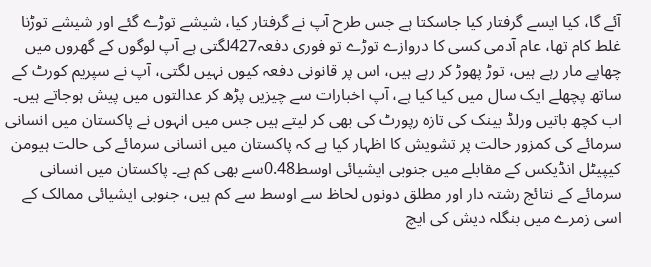آئے گا، کیا ایسے گرفتار کیا جاسکتا ہے جس طرح آپ نے گرفتار کیا، شیشے توڑے گئے اور شیشے توڑنا غلط کام تھا، عام آدمی کسی کا دروازے توڑے تو فوری دفعہ427لگتی ہے آپ لوگوں کے گھروں میں چھاپے مار رہے ہیں، توڑ پھوڑ کر رہے ہیں، اس پر قانونی دفعہ کیوں نہیں لگتی، آپ نے سپریم کورٹ کے ساتھ پچھلے ایک سال میں کیا کیا ہے، آپ اخبارات سے چیزیں پڑھ کر عدالتوں میں پیش ہوجاتے ہیں۔ اب کچھ باتیں ورلڈ بینک کی تازہ رپورٹ کی بھی کر لیتے ہیں جس میں انہوں نے پاکستان میں انسانی سرمائے کی کمزور حالت پر تشویش کا اظہار کیا ہے کہ پاکستان میں انسانی سرمائے کی حالت ہیومن کیپیٹل انڈیکس کے مقابلے میں جنوبی ایشیائی اوسط0.48سے بھی کم ہے۔ پاکستان میں انسانی سرمائے کے نتائج رشتہ دار اور مطلق دونوں لحاظ سے اوسط سے کم ہیں، جنوبی ایشیائی ممالک کے اسی زمرے میں بنگلہ دیش کی ایچ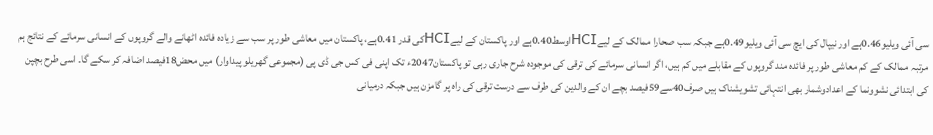سی آئی ویلیو0.46ہے اور نیپال کی ایچ سی آئی ویلیو0.49ہے جبکہ سب صحارا ممالک کے لیےHCIاوسط0.40ہے اور پاکستان کے لیےHCIکی قدر 0.41ہے، پاکستان میں معاشی طور پر سب سے زیادہ فائدہ اٹھانے والے گروپوں کے انسانی سرمائے کے نتائج ہم مرتبہ ممالک کے کم معاشی طور پر فائدہ مند گروپوں کے مقابلے میں کم ہیں، اگر انسانی سرمائے کی ترقی کی موجودہ شرح جاری رہی تو پاکستان2047ء تک اپنی فی کس جی ڈی پی (مجموعی گھریلو پیداوار) میں محض18فیصد اضافہ کر سکے گا۔ اسی طرح بچپن کی ابتدائی نشوونما کے اعدادوشمار بھی انتہائی تشویشناک ہیں صرف40سے59فیصد بچے ان کے والدین کی طرف سے درست ترقی کی راہ پر گامزن ہیں جبکہ درمیانی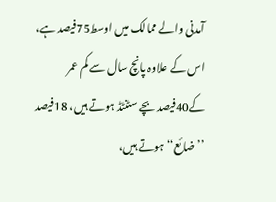آمدنی والے ممالک میں اوسط75فیصد ہے، اس کے علاوہ پانچ سال سے کم عمر کے40فیصد بچے سٹنٹڈ ہوتے ہیں، 18فیصد ’’ضائع‘‘ ہوتے ہیں،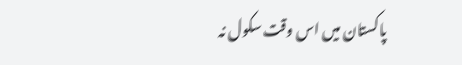پاکستان میں اس وقت سکول نہ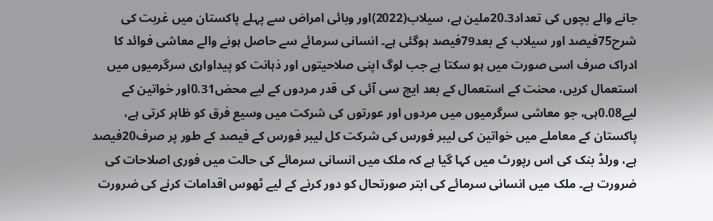جانے والے بچوں کی تعداد20.3ملین ہے، سیلاب(2022)اور وبائی امراض سے پہلے پاکستان میں غربت کی شرح75فیصد اور سیلاب کے بعد79فیصد ہوگئی ہے۔ انسانی سرمائے سے حاصل ہونے والے معاشی فوائد کا ادراک صرف اسی صورت میں ہو سکتا ہے جب لوگ اپنی صلاحیتوں اور ذہانت کو پیداواری سرگرمیوں میں استعمال کریں، محنت کے استعمال کے بعد ایچ سی آئی کی قدر مردوں کے لیے محض0.31اور خواتین کے لیے0.08ہی، جو معاشی سرگرمیوں میں مردوں اور عورتوں کی شرکت میں وسیع فرق کو ظاہر کرتی ہے، پاکستان کے معاملے میں خواتین کی لیبر فورس کی شرکت کل لیبر فورس کے فیصد کے طور پر صرف20فیصد ہے، ورلڈ بنک کی اس رپورٹ میں کہا گیا ہے کہ ملک میں انسانی سرمائے کی حالت میں فوری اصلاحات کی ضرورت ہے۔ ملک میں انسانی سرمائے کی ابتر صورتحال کو دور کرنے کے لیے ٹھوس اقدامات کرنے کی ضرورت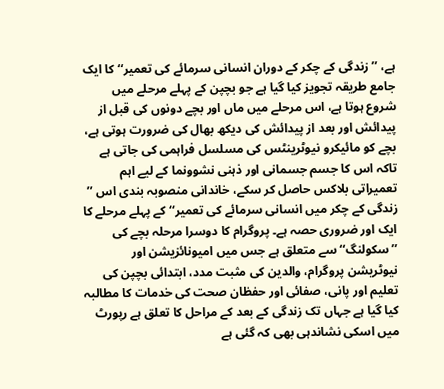ہے، ’’زندگی کے چکر کے دوران انسانی سرمائے کی تعمیر‘‘ کا ایک جامع طریقہ تجویز کیا گیا ہے جو بچپن کے پہلے مرحلے میں شروع ہوتا ہے، اس مرحلے میں ماں اور بچے دونوں کی قبل از پیدائش اور بعد از پیدائش کی دیکھ بھال کی ضرورت ہوتی ہے، بچے کو مائیکرو نیوٹرینٹس کی مسلسل فراہمی کی جاتی ہے تاکہ اس کا جسم جسمانی اور ذہنی نشوونما کے لیے اہم تعمیراتی بلاکس حاصل کر سکے، خاندانی منصوبہ بندی اس ’’ زندگی کے چکر میں انسانی سرمائے کی تعمیر‘‘ کے پہلے مرحلے کا ایک اور ضروری حصہ ہے۔ پروگرام کا دوسرا مرحلہ بچے کی ’’سکولنگ‘‘ سے متعلق ہے جس میں امیونائزیشن اور نیوٹریشن پروگرام، والدین کی مثبت مدد، ابتدائی بچپن کی تعلیم اور پانی، صفائی اور حفظان صحت کی خدمات کا مطالبہ کیا گیا ہے جہاں تک زندگی کے بعد کے مراحل کا تعلق ہے رپورٹ میں اسکی نشاندہی بھی کہ گئی ہے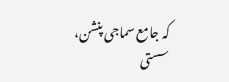کہ جامع سماجی پنشن، سستی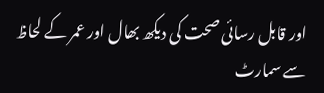اور قابل رسائی صحت کی دیکھ بھال اور عمر کے لحاظ سے سمارٹ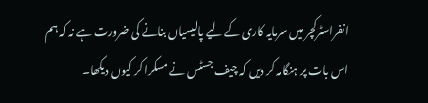انفراسٹرکچر میں سرمایہ کاری کے لیے پالیسیاں بنانے کی ضرورت ہے نہ کہ ہم اس بات پر ہنگامہ کر دیں کہ چیف جسٹس نے مسکرا کر کیوں دیکھا۔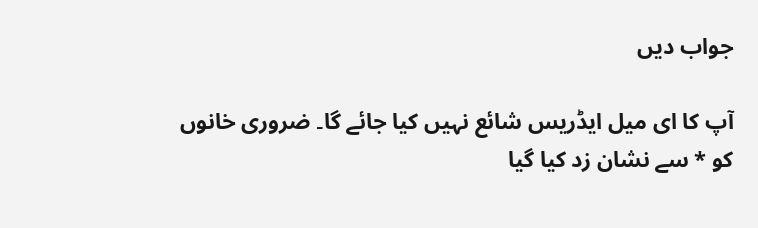جواب دیں

آپ کا ای میل ایڈریس شائع نہیں کیا جائے گا۔ ضروری خانوں کو * سے نشان زد کیا گیا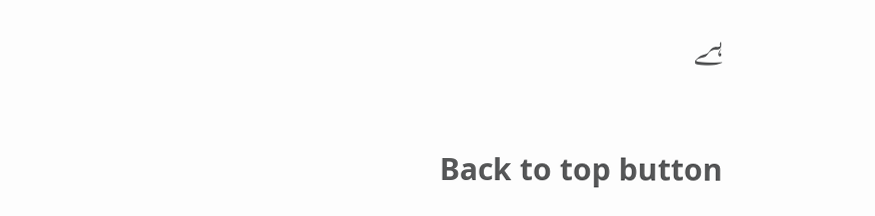ہے

Back to top button